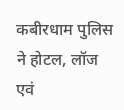कबीरधाम पुलिस ने होटल, लॉज एवं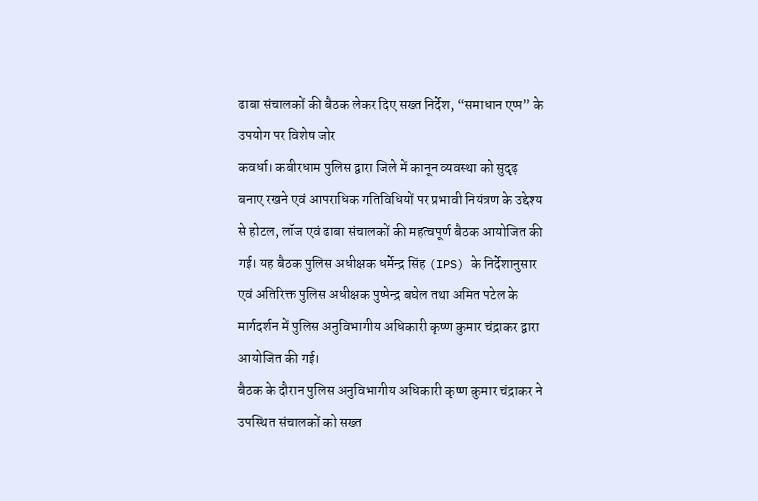ढाबा संचालकों की बैठक लेकर दिए सख्त निर्देश, “समाधान एप्प” के उपयोग पर विशेष जोर
कवर्धा। कबीरधाम पुलिस द्वारा जिले में कानून व्यवस्था को सुदृढ़ बनाए रखने एवं आपराधिक गतिविधियों पर प्रभावी नियंत्रण के उद्देश्य से होटल, लॉज एवं ढाबा संचालकों की महत्वपूर्ण बैठक आयोजित की गई। यह बैठक पुलिस अधीक्षक धर्मेन्द्र सिंह (IPS) के निर्देशानुसार एवं अतिरिक्त पुलिस अधीक्षक पुष्पेन्द्र बघेल तथा अमित पटेल के मार्गदर्शन में पुलिस अनुविभागीय अधिकारी कृष्ण कुमार चंद्राकर द्वारा आयोजित की गई।
बैठक के दौरान पुलिस अनुविभागीय अधिकारी कृष्ण कुमार चंद्राकर ने उपस्थित संचालकों को सख्त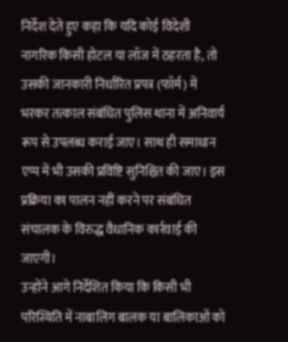निर्देश देते हुए कहा कि यदि कोई विदेशी नागरिक किसी होटल या लॉज में ठहरता है, तो उसकी जानकारी निर्धारित प्रपत्र (फॉर्म) में भरकर तत्काल संबंधित पुलिस थाना में अनिवार्य रूप से उपलब्ध कराई जाए। साथ ही समाधान एप्प में भी उसकी प्रविष्टि सुनिश्चित की जाए। इस प्रक्रिया का पालन नहीं करने पर संबंधित संचालक के विरुद्ध वैधानिक कार्रवाई की जाएगी।
उन्होंने आगे निर्देशित किया कि किसी भी परिस्थिति में नाबालिग बालक या बालिकाओं को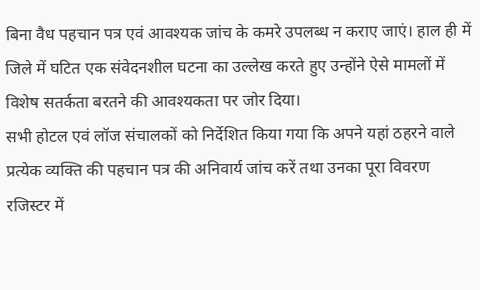बिना वैध पहचान पत्र एवं आवश्यक जांच के कमरे उपलब्ध न कराए जाएं। हाल ही में जिले में घटित एक संवेदनशील घटना का उल्लेख करते हुए उन्होंने ऐसे मामलों में विशेष सतर्कता बरतने की आवश्यकता पर जोर दिया।
सभी होटल एवं लॉज संचालकों को निर्देशित किया गया कि अपने यहां ठहरने वाले प्रत्येक व्यक्ति की पहचान पत्र की अनिवार्य जांच करें तथा उनका पूरा विवरण रजिस्टर में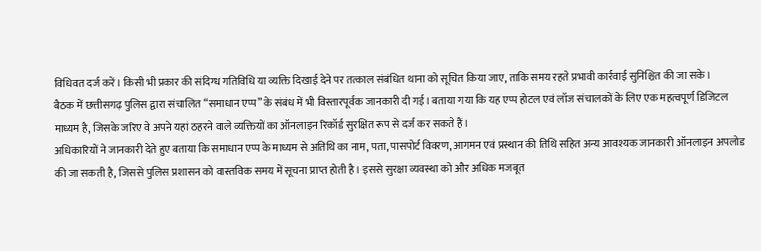विधिवत दर्ज करें। किसी भी प्रकार की संदिग्ध गतिविधि या व्यक्ति दिखाई देने पर तत्काल संबंधित थाना को सूचित किया जाए, ताकि समय रहते प्रभावी कार्रवाई सुनिश्चित की जा सके।
बैठक में छत्तीसगढ़ पुलिस द्वारा संचालित “समाधान एप्प” के संबंध में भी विस्तारपूर्वक जानकारी दी गई। बताया गया कि यह एप्प होटल एवं लॉज संचालकों के लिए एक महत्वपूर्ण डिजिटल माध्यम है, जिसके जरिए वे अपने यहां ठहरने वाले व्यक्तियों का ऑनलाइन रिकॉर्ड सुरक्षित रूप से दर्ज कर सकते हैं।
अधिकारियों ने जानकारी देते हुए बताया कि समाधान एप्प के माध्यम से अतिथि का नाम, पता, पासपोर्ट विवरण, आगमन एवं प्रस्थान की तिथि सहित अन्य आवश्यक जानकारी ऑनलाइन अपलोड की जा सकती है, जिससे पुलिस प्रशासन को वास्तविक समय में सूचना प्राप्त होती है। इससे सुरक्षा व्यवस्था को और अधिक मजबूत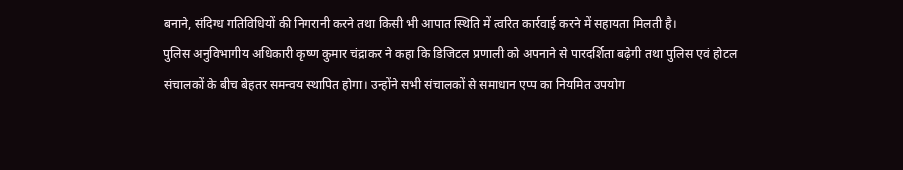बनाने, संदिग्ध गतिविधियों की निगरानी करने तथा किसी भी आपात स्थिति में त्वरित कार्रवाई करने में सहायता मिलती है।
पुलिस अनुविभागीय अधिकारी कृष्ण कुमार चंद्राकर ने कहा कि डिजिटल प्रणाली को अपनाने से पारदर्शिता बढ़ेगी तथा पुलिस एवं होटल संचालकों के बीच बेहतर समन्वय स्थापित होगा। उन्होंने सभी संचालकों से समाधान एप्प का नियमित उपयोग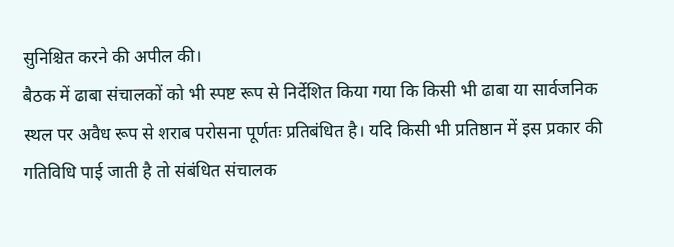सुनिश्चित करने की अपील की।
बैठक में ढाबा संचालकों को भी स्पष्ट रूप से निर्देशित किया गया कि किसी भी ढाबा या सार्वजनिक स्थल पर अवैध रूप से शराब परोसना पूर्णतः प्रतिबंधित है। यदि किसी भी प्रतिष्ठान में इस प्रकार की गतिविधि पाई जाती है तो संबंधित संचालक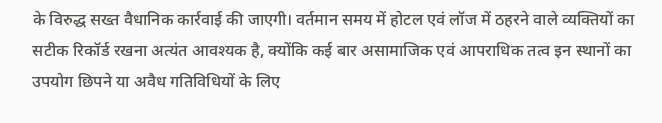के विरुद्ध सख्त वैधानिक कार्रवाई की जाएगी। वर्तमान समय में होटल एवं लॉज में ठहरने वाले व्यक्तियों का सटीक रिकॉर्ड रखना अत्यंत आवश्यक है, क्योंकि कई बार असामाजिक एवं आपराधिक तत्व इन स्थानों का उपयोग छिपने या अवैध गतिविधियों के लिए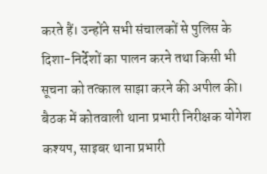करते हैं। उन्होंने सभी संचालकों से पुलिस के दिशा-निर्देशों का पालन करने तथा किसी भी सूचना को तत्काल साझा करने की अपील की।
बैठक में कोतवाली थाना प्रभारी निरीक्षक योगेश कश्यप, साइबर थाना प्रभारी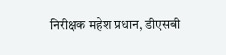निरीक्षक महेश प्रधान, डीएसबी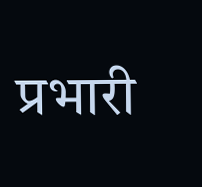प्रभारी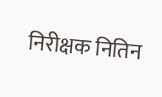निरीक्षक नितिन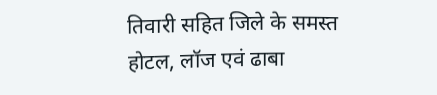तिवारी सहित जिले के समस्त होटल, लॉज एवं ढाबा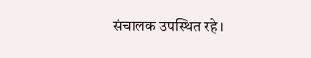संचालक उपस्थित रहे।